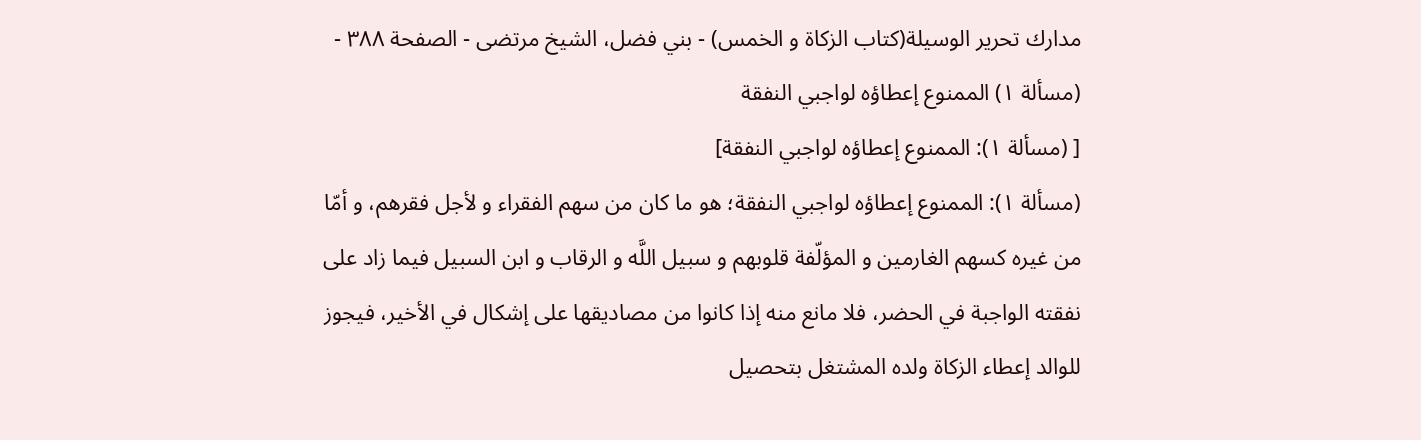مدارك تحرير الوسيلة(كتاب الزكاة و الخمس) - بني فضل، الشيخ مرتضى - الصفحة ٣٨٨ - (مسألة ١) الممنوع إعطاؤه لواجبي النفقة
[ (مسألة ١): الممنوع إعطاؤه لواجبي النفقة]
(مسألة ١): الممنوع إعطاؤه لواجبي النفقة؛ هو ما كان من سهم الفقراء و لأجل فقرهم، و أمّا من غيره كسهم الغارمين و المؤلّفة قلوبهم و سبيل اللَّه و الرقاب و ابن السبيل فيما زاد على نفقته الواجبة في الحضر، فلا مانع منه إذا كانوا من مصاديقها على إشكال في الأخير، فيجوز للوالد إعطاء الزكاة ولده المشتغل بتحصيل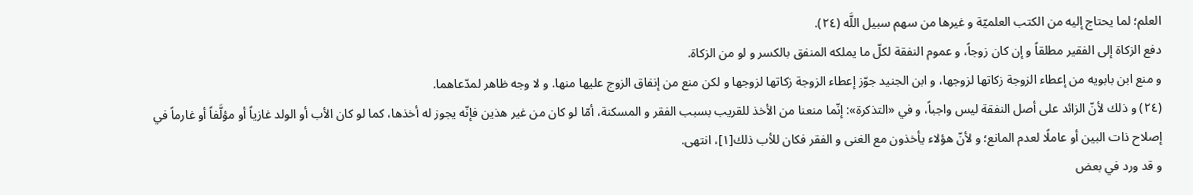العلم؛ لما يحتاج إليه من الكتب العلميّة و غيرها من سهم سبيل اللَّه (٢٤).
دفع الزكاة إلى الفقير مطلقاً و إن كان زوجاً، و عموم النفقة لكلّ ما يملكه المنفق بالكسر و لو من الزكاة.
و منع ابن بابويه من إعطاء الزوجة زكاتها لزوجها، و ابن الجنيد جوّز إعطاء الزوجة زكاتها لزوجها و لكن منع من إنفاق الزوج عليها منها. و لا وجه ظاهر لمدّعاهما.
(٢٤) و ذلك لأنّ الزائد على أصل النفقة ليس واجباً، و في «التذكرة»: إنّما منعنا من الأخذ للقريب بسبب الفقر و المسكنة، أمّا لو كان من غير هذين فإنّه يجوز له أخذها، كما لو كان الأب أو الولد غازياً أو مؤلَّفاً أو غارماً في إصلاح ذات البين أو عاملًا لعدم المانع؛ و لأنّ هؤلاء يأخذون مع الغنى و الفقر فكان للأب ذلك[١]، انتهى.
و قد ورد في بعض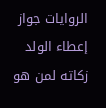الروايات جواز إعطاء الولد زكاته لمن هو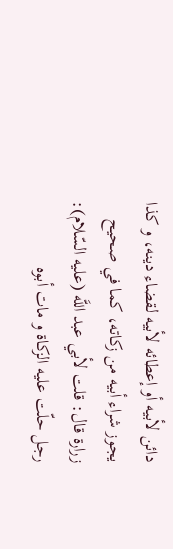دائن لأبيه أو إعطائه لأبيه لقضاء دينه، و كذا يجوز شراء أبيه من زكاته، كما في صحيح زرارة قال: قلت لأبي عبد اللَّه (عليه السّلام): رجل حلّت عليه الزكاة و مات أبوه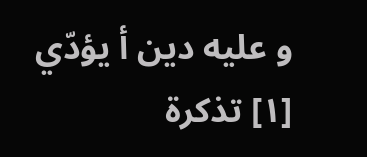و عليه دين أ يؤدّي
[١] تذكرة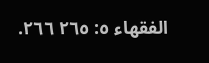الفقهاء ٥: ٢٦٥ ٢٦٦.